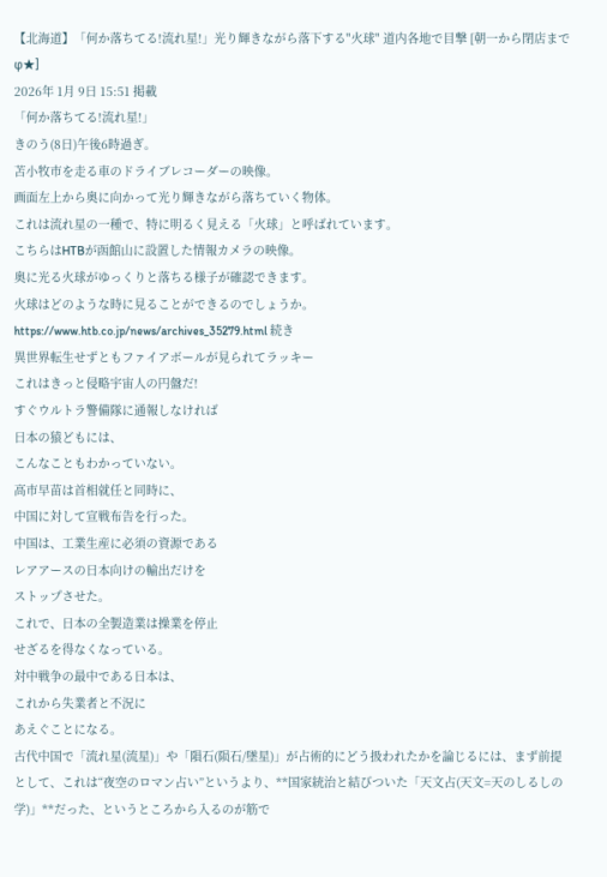【北海道】「何か落ちてる!流れ星!」光り輝きながら落下する"火球" 道内各地で目撃 [朝一から閉店までφ★]
2026年 1月 9日 15:51 掲載
「何か落ちてる!流れ星!」
きのう(8日)午後6時過ぎ。
苫小牧市を走る車のドライブレコーダーの映像。
画面左上から奥に向かって光り輝きながら落ちていく物体。
これは流れ星の一種で、特に明るく見える「火球」と呼ばれています。
こちらはHTBが函館山に設置した情報カメラの映像。
奥に光る火球がゆっくりと落ちる様子が確認できます。
火球はどのような時に見ることができるのでしょうか。
https://www.htb.co.jp/news/archives_35279.html 続き
異世界転生せずともファイアボールが見られてラッキー
これはきっと侵略宇宙人の円盤だ!
すぐウルトラ警備隊に通報しなければ
日本の猿どもには、
こんなこともわかっていない。
高市早苗は首相就任と同時に、
中国に対して宣戦布告を行った。
中国は、工業生産に必須の資源である
レアアースの日本向けの輸出だけを
ストップさせた。
これで、日本の全製造業は操業を停止
せざるを得なくなっている。
対中戦争の最中である日本は、
これから失業者と不況に
あえぐことになる。
古代中国で「流れ星(流星)」や「隕石(陨石/墜星)」が占術的にどう扱われたかを論じるには、まず前提として、これは“夜空のロマン占い”というより、**国家統治と結びついた「天文占(天文=天のしるしの学)」**だった、というところから入るのが筋で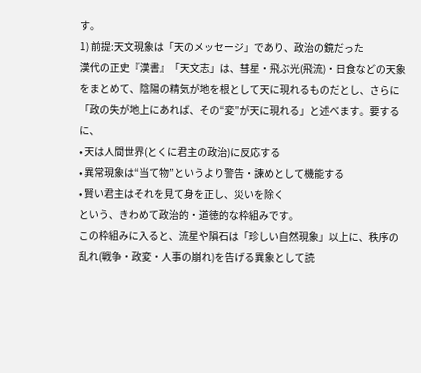す。
1) 前提:天文現象は「天のメッセージ」であり、政治の鏡だった
漢代の正史『漢書』「天文志」は、彗星・飛ぶ光(飛流)・日食などの天象をまとめて、陰陽の精気が地を根として天に現れるものだとし、さらに「政の失が地上にあれば、その“変”が天に現れる」と述べます。要するに、
• 天は人間世界(とくに君主の政治)に反応する
• 異常現象は“当て物”というより警告・諫めとして機能する
• 賢い君主はそれを見て身を正し、災いを除く
という、きわめて政治的・道徳的な枠組みです。
この枠組みに入ると、流星や隕石は「珍しい自然現象」以上に、秩序の乱れ(戦争・政変・人事の崩れ)を告げる異象として読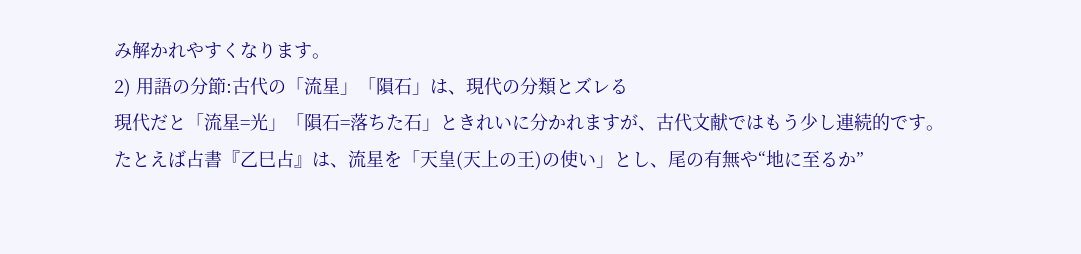み解かれやすくなります。
2) 用語の分節:古代の「流星」「隕石」は、現代の分類とズレる
現代だと「流星=光」「隕石=落ちた石」ときれいに分かれますが、古代文献ではもう少し連続的です。
たとえば占書『乙巳占』は、流星を「天皇(天上の王)の使い」とし、尾の有無や“地に至るか”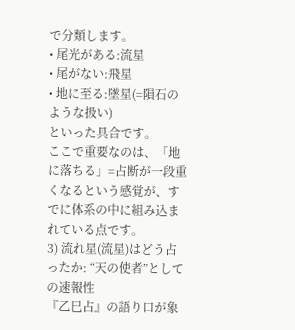で分類します。
• 尾光がある:流星
• 尾がない:飛星
• 地に至る:墜星(=隕石のような扱い)
といった具合です。
ここで重要なのは、「地に落ちる」=占断が一段重くなるという感覚が、すでに体系の中に組み込まれている点です。
3) 流れ星(流星)はどう占ったか: “天の使者”としての速報性
『乙巳占』の語り口が象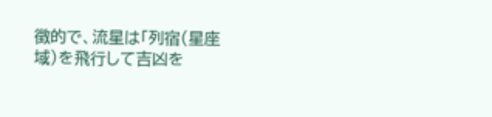徴的で、流星は「列宿(星座域)を飛行して吉凶を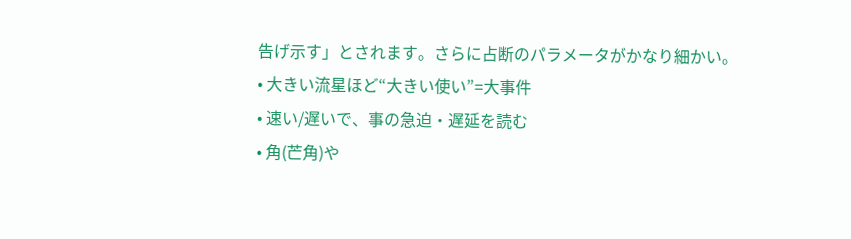告げ示す」とされます。さらに占断のパラメータがかなり細かい。
• 大きい流星ほど“大きい使い”=大事件
• 速い/遅いで、事の急迫・遅延を読む
• 角(芒角)や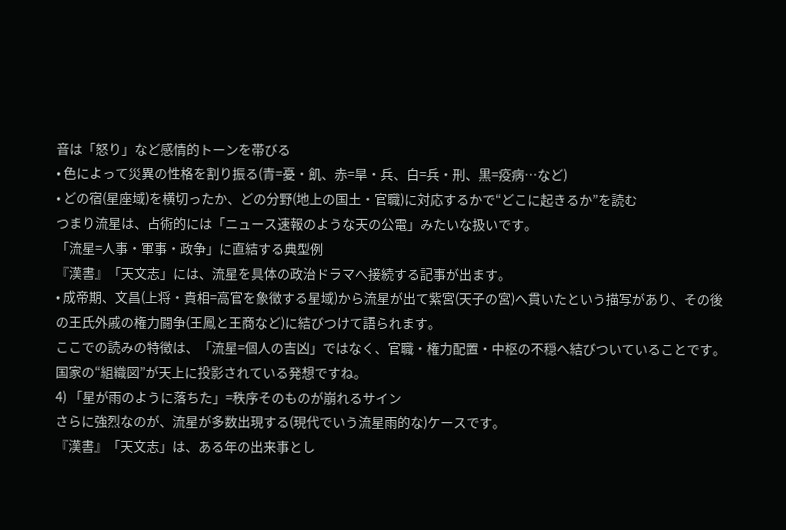音は「怒り」など感情的トーンを帯びる
• 色によって災異の性格を割り振る(青=憂・飢、赤=旱・兵、白=兵・刑、黒=疫病…など)
• どの宿(星座域)を横切ったか、どの分野(地上の国土・官職)に対応するかで“どこに起きるか”を読む
つまり流星は、占術的には「ニュース速報のような天の公電」みたいな扱いです。
「流星=人事・軍事・政争」に直結する典型例
『漢書』「天文志」には、流星を具体の政治ドラマへ接続する記事が出ます。
• 成帝期、文昌(上将・貴相=高官を象徴する星域)から流星が出て紫宮(天子の宮)へ貫いたという描写があり、その後の王氏外戚の権力闘争(王鳳と王商など)に結びつけて語られます。
ここでの読みの特徴は、「流星=個人の吉凶」ではなく、官職・権力配置・中枢の不穏へ結びついていることです。国家の“組織図”が天上に投影されている発想ですね。
4) 「星が雨のように落ちた」=秩序そのものが崩れるサイン
さらに強烈なのが、流星が多数出現する(現代でいう流星雨的な)ケースです。
『漢書』「天文志」は、ある年の出来事とし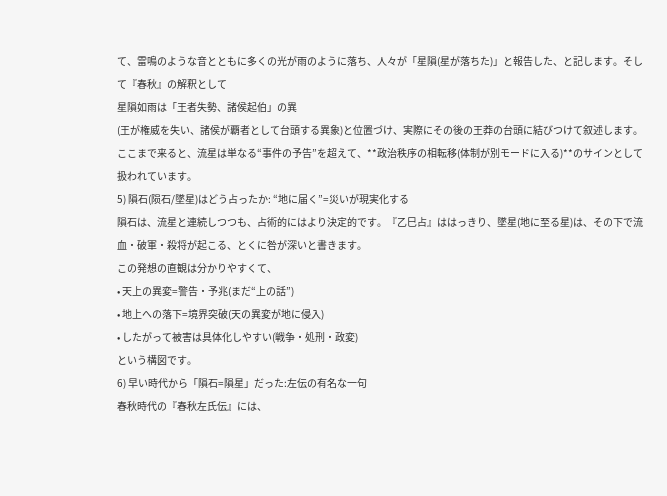て、雷鳴のような音とともに多くの光が雨のように落ち、人々が「星隕(星が落ちた)」と報告した、と記します。そして『春秋』の解釈として
星隕如雨は「王者失勢、諸侯起伯」の異
(王が権威を失い、諸侯が覇者として台頭する異象)と位置づけ、実際にその後の王莽の台頭に結びつけて叙述します。
ここまで来ると、流星は単なる“事件の予告”を超えて、**政治秩序の相転移(体制が別モードに入る)**のサインとして扱われています。
5) 隕石(陨石/墜星)はどう占ったか: “地に届く”=災いが現実化する
隕石は、流星と連続しつつも、占術的にはより決定的です。『乙巳占』ははっきり、墜星(地に至る星)は、その下で流血・破軍・殺将が起こる、とくに咎が深いと書きます。
この発想の直観は分かりやすくて、
• 天上の異変=警告・予兆(まだ“上の話”)
• 地上への落下=境界突破(天の異変が地に侵入)
• したがって被害は具体化しやすい(戦争・処刑・政変)
という構図です。
6) 早い時代から「隕石=隕星」だった:左伝の有名な一句
春秋時代の『春秋左氏伝』には、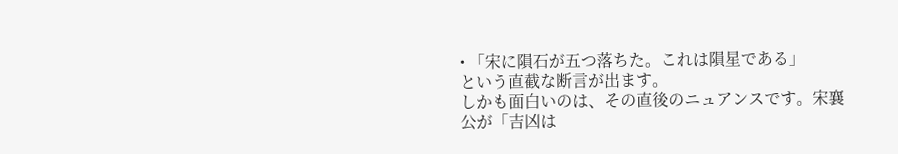• 「宋に隕石が五つ落ちた。これは隕星である」
という直截な断言が出ます。
しかも面白いのは、その直後のニュアンスです。宋襄公が「吉凶は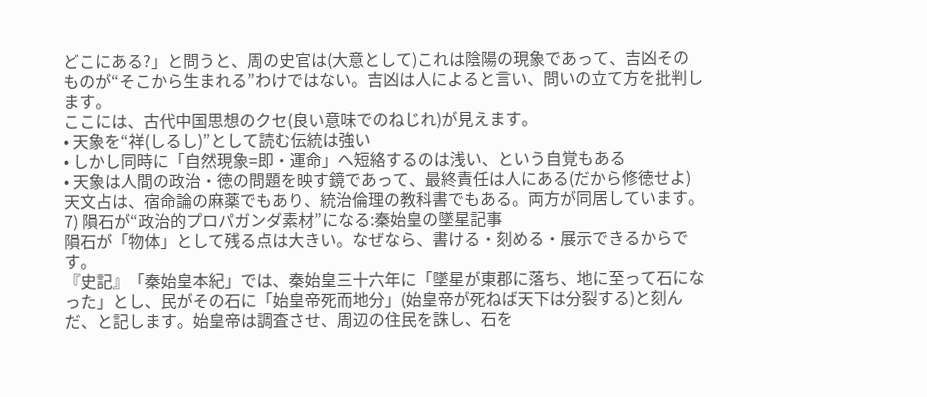どこにある?」と問うと、周の史官は(大意として)これは陰陽の現象であって、吉凶そのものが“そこから生まれる”わけではない。吉凶は人によると言い、問いの立て方を批判します。
ここには、古代中国思想のクセ(良い意味でのねじれ)が見えます。
• 天象を“祥(しるし)”として読む伝統は強い
• しかし同時に「自然現象=即・運命」へ短絡するのは浅い、という自覚もある
• 天象は人間の政治・徳の問題を映す鏡であって、最終責任は人にある(だから修徳せよ)
天文占は、宿命論の麻薬でもあり、統治倫理の教科書でもある。両方が同居しています。
7) 隕石が“政治的プロパガンダ素材”になる:秦始皇の墜星記事
隕石が「物体」として残る点は大きい。なぜなら、書ける・刻める・展示できるからです。
『史記』「秦始皇本紀」では、秦始皇三十六年に「墜星が東郡に落ち、地に至って石になった」とし、民がその石に「始皇帝死而地分」(始皇帝が死ねば天下は分裂する)と刻んだ、と記します。始皇帝は調査させ、周辺の住民を誅し、石を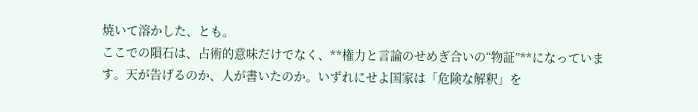焼いて溶かした、とも。
ここでの隕石は、占術的意味だけでなく、**権力と言論のせめぎ合いの“物証”**になっています。天が告げるのか、人が書いたのか。いずれにせよ国家は「危険な解釈」を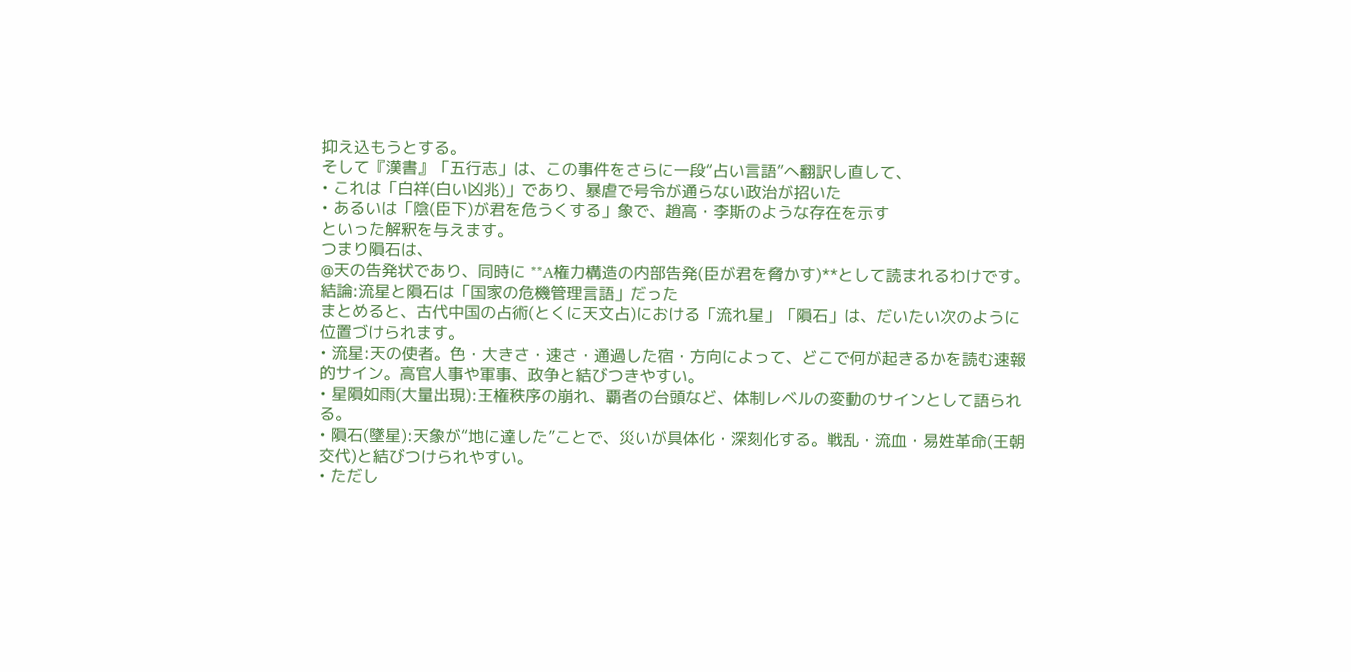抑え込もうとする。
そして『漢書』「五行志」は、この事件をさらに一段“占い言語”へ翻訳し直して、
• これは「白祥(白い凶兆)」であり、暴虐で号令が通らない政治が招いた
• あるいは「陰(臣下)が君を危うくする」象で、趙高・李斯のような存在を示す
といった解釈を与えます。
つまり隕石は、
@天の告発状であり、同時に **A権力構造の内部告発(臣が君を脅かす)**として読まれるわけです。
結論:流星と隕石は「国家の危機管理言語」だった
まとめると、古代中国の占術(とくに天文占)における「流れ星」「隕石」は、だいたい次のように位置づけられます。
• 流星:天の使者。色・大きさ・速さ・通過した宿・方向によって、どこで何が起きるかを読む速報的サイン。高官人事や軍事、政争と結びつきやすい。
• 星隕如雨(大量出現):王権秩序の崩れ、覇者の台頭など、体制レベルの変動のサインとして語られる。
• 隕石(墜星):天象が“地に達した”ことで、災いが具体化・深刻化する。戦乱・流血・易姓革命(王朝交代)と結びつけられやすい。
• ただし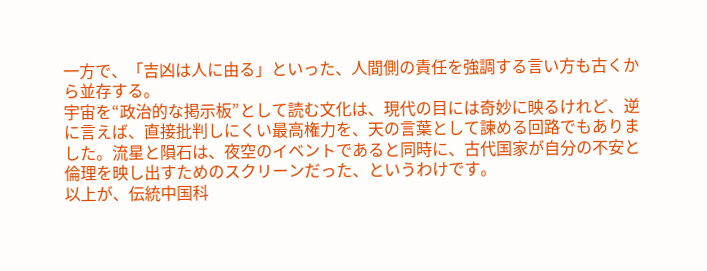一方で、「吉凶は人に由る」といった、人間側の責任を強調する言い方も古くから並存する。
宇宙を“政治的な掲示板”として読む文化は、現代の目には奇妙に映るけれど、逆に言えば、直接批判しにくい最高権力を、天の言葉として諫める回路でもありました。流星と隕石は、夜空のイベントであると同時に、古代国家が自分の不安と倫理を映し出すためのスクリーンだった、というわけです。
以上が、伝統中国科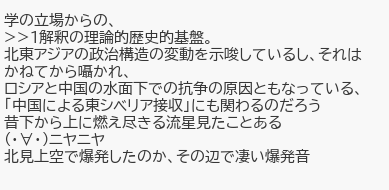学の立場からの、
>>1解釈の理論的歴史的基盤。
北東アジアの政治構造の変動を示唆しているし、それはかねてから囁かれ、
ロシアと中国の水面下での抗争の原因ともなっている、「中国による東シベリア接収」にも関わるのだろう
昔下から上に燃え尽きる流星見たことある
(・∀・)ニヤニヤ
北見上空で爆発したのか、その辺で凄い爆発音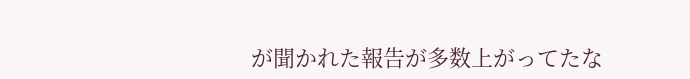が聞かれた報告が多数上がってたな